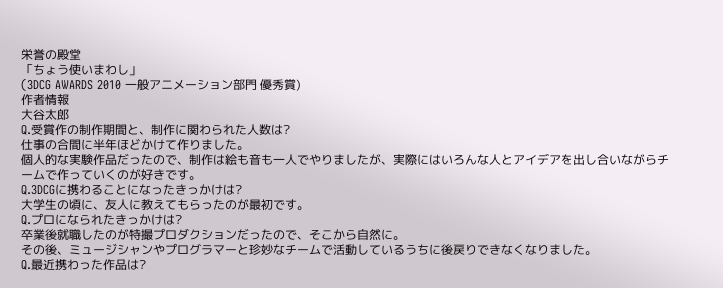栄誉の殿堂
「ちょう使いまわし」
(3DCG AWARDS 2010 一般アニメーション部門 優秀賞)
作者情報
大谷太郎
Q.受賞作の制作期間と、制作に関わられた人数は?
仕事の合間に半年ほどかけて作りました。
個人的な実験作品だったので、制作は絵も音も一人でやりましたが、実際にはいろんな人とアイデアを出し合いながらチームで作っていくのが好きです。
Q.3DCGに携わることになったきっかけは?
大学生の頃に、友人に教えてもらったのが最初です。
Q.プロになられたきっかけは?
卒業後就職したのが特撮プロダクションだったので、そこから自然に。
その後、ミュージシャンやプログラマーと珍妙なチームで活動しているうちに後戻りできなくなりました。
Q.最近携わった作品は?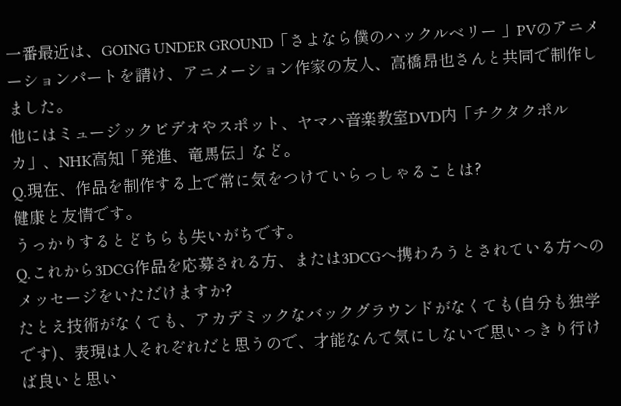一番最近は、GOING UNDER GROUND「さよなら僕のハックルベリー 」PVのアニメーションパートを請け、アニメーション作家の友人、高橋昂也さんと共同で制作しました。
他にはミュージックビデオやスポット、ヤマハ音楽教室DVD内「チクタクポルカ」、NHK高知「発進、竜馬伝」など。
Q.現在、作品を制作する上で常に気をつけていらっしゃることは?
健康と友情です。
うっかりするとどちらも失いがちです。
Q.これから3DCG作品を応募される方、または3DCGへ携わろうとされている方へのメッセージをいただけますか?
たとえ技術がなくても、アカデミックなバックグラウンドがなくても(自分も独学です)、表現は人それぞれだと思うので、才能なんて気にしないで思いっきり行けば良いと思い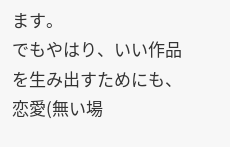ます。
でもやはり、いい作品を生み出すためにも、恋愛(無い場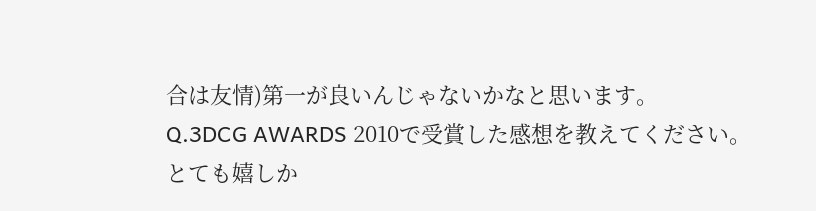合は友情)第一が良いんじゃないかなと思います。
Q.3DCG AWARDS 2010で受賞した感想を教えてください。
とても嬉しか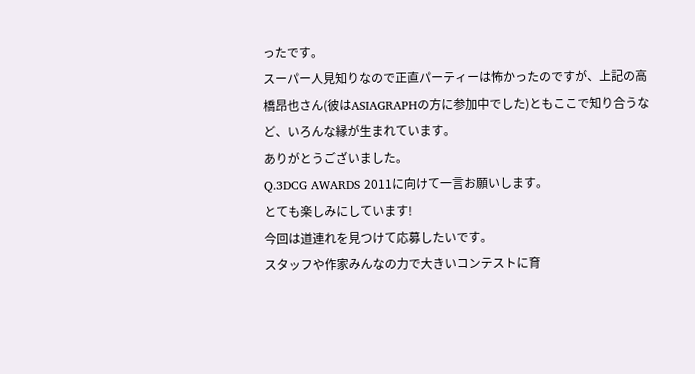ったです。
スーパー人見知りなので正直パーティーは怖かったのですが、上記の高橋昂也さん(彼はASIAGRAPHの方に参加中でした)ともここで知り合うなど、いろんな縁が生まれています。
ありがとうございました。
Q.3DCG AWARDS 2011に向けて一言お願いします。
とても楽しみにしています!
今回は道連れを見つけて応募したいです。
スタッフや作家みんなの力で大きいコンテストに育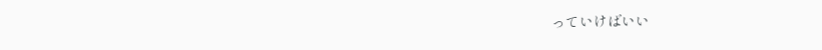っていけばいい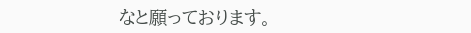なと願っております。